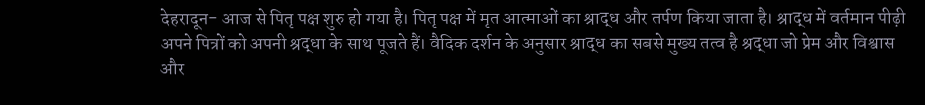देहरादून- आज से पितृ पक्ष शुरु हो गया है। पितृ पक्ष में मृत आत्माओं का श्राद्ध और तर्पण किया जाता है। श्राद्ध में वर्तमान पीढ़ी अपने पित्रों को अपनी श्रद्धा के साथ पूजते हैं। वैदिक दर्शन के अनुसार श्राद्ध का सबसे मुख्य तत्व है श्रद्धा जो प्रेम और विश्वास और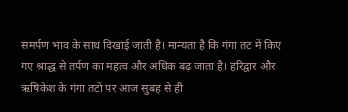समर्पण भाव के साथ दिखाई जाती है। मान्यता है कि गंगा तट में किए गए श्राद्ध से तर्पण का महत्व और अधिक बढ़ जाता है। हरिद्वार और ऋषिकेश के गंगा तटों पर आज सुबह से ही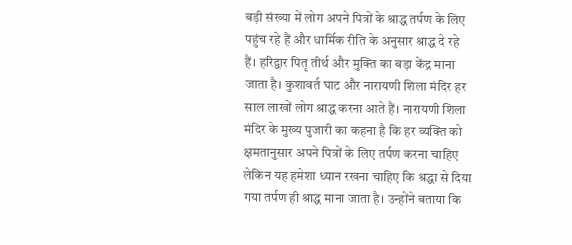बड़ी संख्या में लोग अपने पित्रों के श्राद्ध तर्पण के लिए पहुंच रहे हैं और धार्मिक रीति के अनुसार श्राद्ध दे रहे हैं। हरिद्वार पितृ तीर्थ और मुक्ति का बड़ा केंद्र माना जाता है। कुशावर्त घाट और नारायणी शिला मंदिर हर साल लाखों लोग श्राद्ध करना आते हैं। नारायणी शिला मंदिर के मुख्य पुजारी का कहना है कि हर व्यक्ति को क्षमतानुसार अपने पित्रों के लिए तर्पण करना चाहिए लेकिन यह हमेशा ध्यान रखना चाहिए कि श्रद्धा से दिया गया तर्पण ही श्राद्ध माना जाता है। उन्होंने बताया कि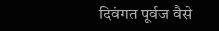दिवंगत पूर्वज वैसे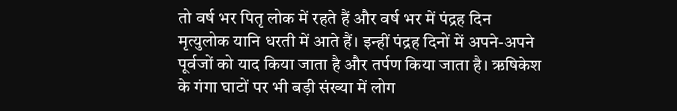तो वर्ष भर पितृ लोक में रहते हैं और वर्ष भर में पंद्रह दिन मृत्युलोक यानि धरती में आते हैं। इन्हीं पंद्रह दिनों में अपने-अपने पूर्वजों को याद किया जाता है और तर्पण किया जाता है। ऋषिकेश के गंगा घाटों पर भी बड़ी संख्या में लोग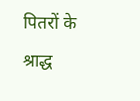पितरों के श्राद्ध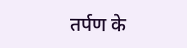तर्पण के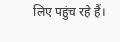लिए पहुंच रहे हैं।